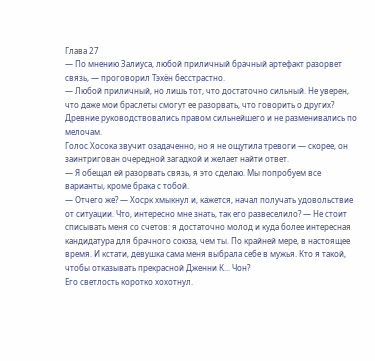Глава 27
— По мнению Залиуса, любой приличный брачный артефакт разорвет связь, — проговорил Тэхён бесстрастно.
— Любой приличный, но лишь тот, что достаточно сильный. Не уверен, что даже мои браслеты смогут ее разорвать, что говорить о других? Древние руководствовались правом сильнейшего и не разменивались по мелочам.
Голос Хосока звучит озадаченно, но я не ощутила тревоги — скорее, он заинтригован очередной загадкой и желает найти ответ.
— Я обещал ей разорвать связь, я это сделаю. Мы попробуем все варианты, кроме брака с тобой.
— Отчего же? — Хосрк хмыкнул и, кажется, начал получать удовольствие от ситуации. Что, интересно мне знать, так его развеселило? — Не стоит списывать меня со счетов: я достаточно молод и куда более интересная кандидатура для брачного союза, чем ты. По крайней мере, в настоящее время. И кстати, девушка сама меня выбрала себе в мужья. Кто я такой, чтобы отказывать прекрасной Дженни К... Чон?
Его светлость коротко хохотнул.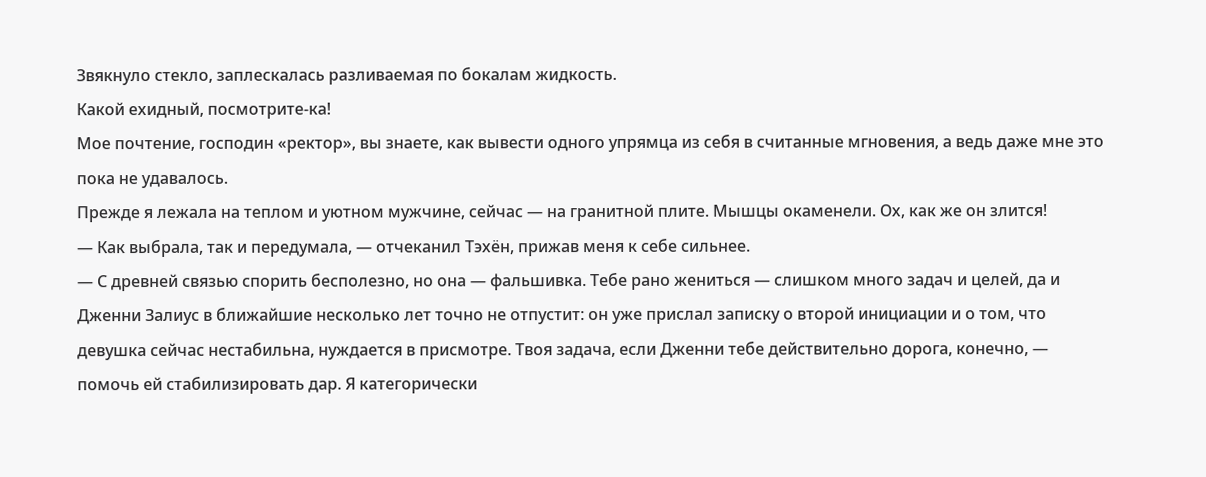Звякнуло стекло, заплескалась разливаемая по бокалам жидкость.
Какой ехидный, посмотрите-ка!
Мое почтение, господин «ректор», вы знаете, как вывести одного упрямца из себя в считанные мгновения, а ведь даже мне это пока не удавалось.
Прежде я лежала на теплом и уютном мужчине, сейчас — на гранитной плите. Мышцы окаменели. Ох, как же он злится!
— Как выбрала, так и передумала, — отчеканил Тэхён, прижав меня к себе сильнее.
— С древней связью спорить бесполезно, но она — фальшивка. Тебе рано жениться — слишком много задач и целей, да и Дженни Залиус в ближайшие несколько лет точно не отпустит: он уже прислал записку о второй инициации и о том, что девушка сейчас нестабильна, нуждается в присмотре. Твоя задача, если Дженни тебе действительно дорога, конечно, — помочь ей стабилизировать дар. Я категорически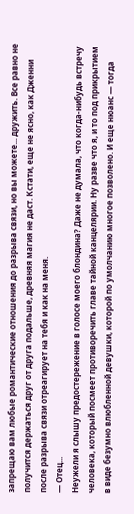запрещаю вам любые романтические отношения до разрыва связи, но вы можете... дружить. Все равно не получится держаться друг от друга подальше, древняя магия не даст. Кстати, еще не ясно, как Дженни после разрыва связи отреагирует на тебя и как на меня.
— Отец...
Неужели я слышу предостережение в голосе моего блондина? Даже не думала, что когда-нибудь встречу человека, который посмеет противоречить главе тайной канцелярии. Ну разве что я, и то под прикрытием в виде безумно влюбленной девушки, которой по умолчанию многое позволено. И еще нюанс — тогда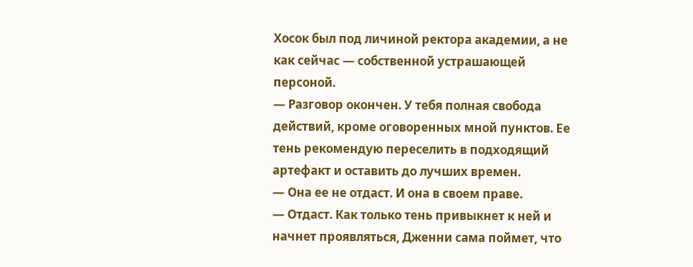Хосок был под личиной ректора академии, а не как сейчас — собственной устрашающей персоной.
— Разговор окончен. У тебя полная свобода действий, кроме оговоренных мной пунктов. Ее тень рекомендую переселить в подходящий артефакт и оставить до лучших времен.
— Она ее не отдаст. И она в своем праве.
— Отдаст. Как только тень привыкнет к ней и начнет проявляться, Дженни сама поймет, что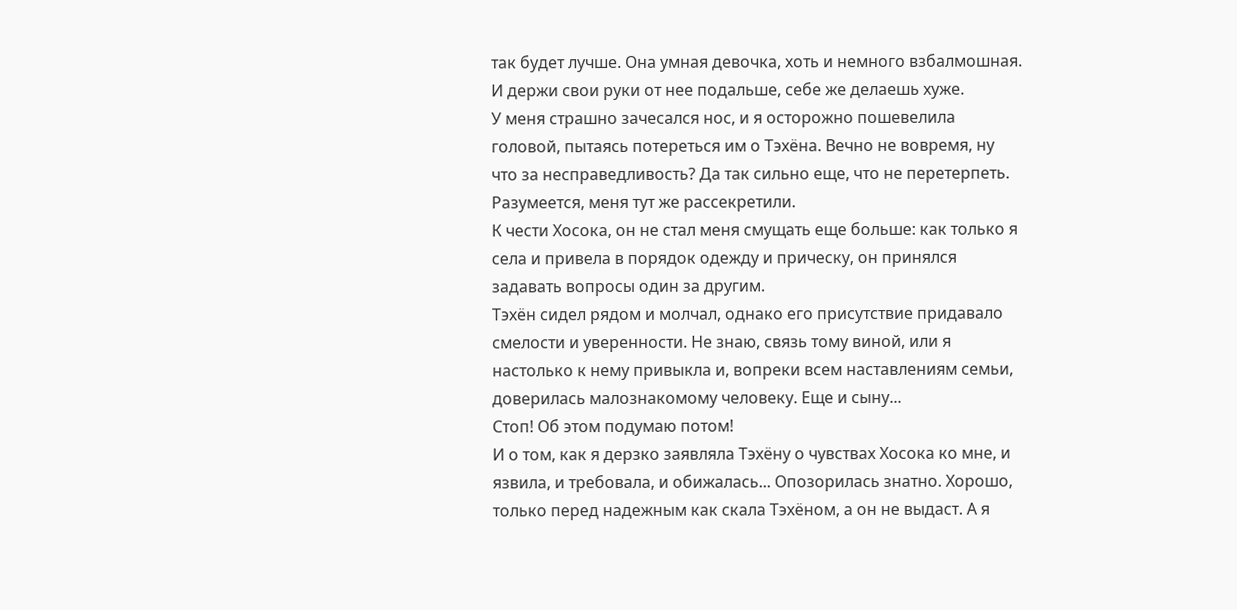так будет лучше. Она умная девочка, хоть и немного взбалмошная. И держи свои руки от нее подальше, себе же делаешь хуже.
У меня страшно зачесался нос, и я осторожно пошевелила головой, пытаясь потереться им о Тэхёна. Вечно не вовремя, ну что за несправедливость? Да так сильно еще, что не перетерпеть.
Разумеется, меня тут же рассекретили.
К чести Хосока, он не стал меня смущать еще больше: как только я села и привела в порядок одежду и прическу, он принялся задавать вопросы один за другим.
Тэхён сидел рядом и молчал, однако его присутствие придавало смелости и уверенности. Не знаю, связь тому виной, или я настолько к нему привыкла и, вопреки всем наставлениям семьи, доверилась малознакомому человеку. Еще и сыну...
Стоп! Об этом подумаю потом!
И о том, как я дерзко заявляла Тэхёну о чувствах Хосока ко мне, и язвила, и требовала, и обижалась... Опозорилась знатно. Хорошо, только перед надежным как скала Тэхёном, а он не выдаст. А я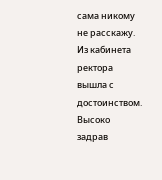сама никому не расскажу.
Из кабинета ректора вышла с достоинством. Высоко задрав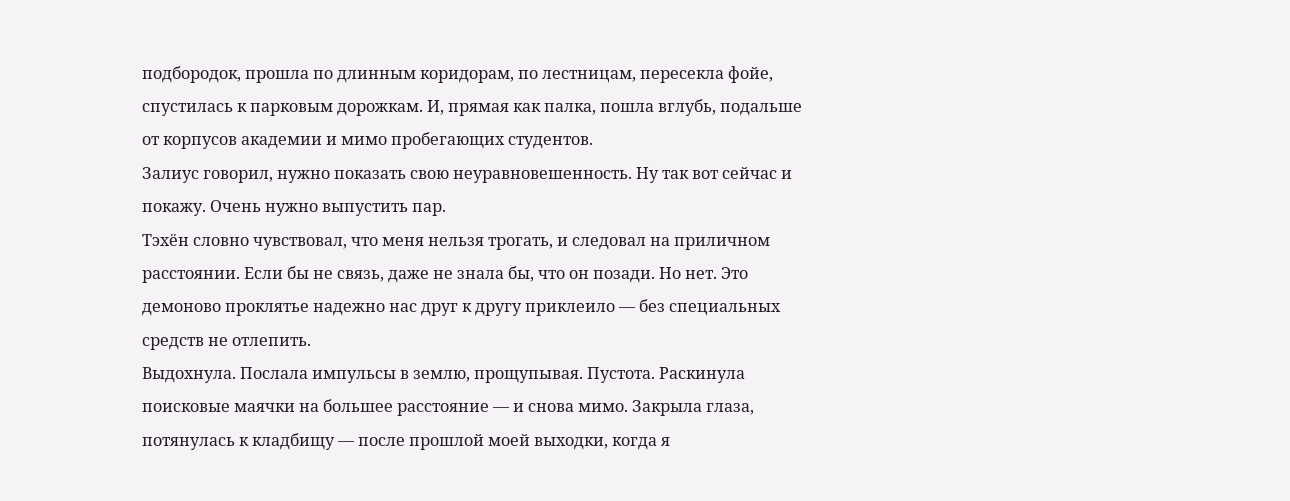подбородок, прошла по длинным коридорам, по лестницам, пересекла фойе, спустилась к парковым дорожкам. И, прямая как палка, пошла вглубь, подальше от корпусов академии и мимо пробегающих студентов.
Залиус говорил, нужно показать свою неуравновешенность. Ну так вот сейчас и покажу. Очень нужно выпустить пар.
Тэхён словно чувствовал, что меня нельзя трогать, и следовал на приличном расстоянии. Если бы не связь, даже не знала бы, что он позади. Но нет. Это демоново проклятье надежно нас друг к другу приклеило — без специальных средств не отлепить.
Выдохнула. Послала импульсы в землю, прощупывая. Пустота. Раскинула поисковые маячки на большее расстояние — и снова мимо. Закрыла глаза, потянулась к кладбищу — после прошлой моей выходки, когда я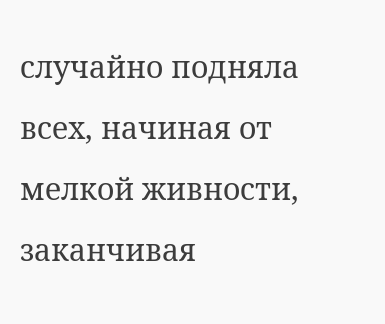случайно подняла всех, начиная от мелкой живности, заканчивая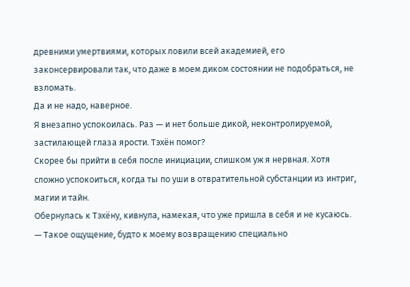древними умертвиями, которых ловили всей академией, его законсервировали так, что даже в моем диком состоянии не подобраться, не взломать.
Да и не надо, наверное.
Я внезапно успокоилась. Раз — и нет больше дикой, неконтролируемой, застилающей глаза ярости. Тэхён помог?
Скорее бы прийти в себя после инициации, слишком уж я нервная. Хотя сложно успокоиться, когда ты по уши в отвратительной субстанции из интриг, магии и тайн.
Обернулась к Тэхёну, кивнула, намекая, что уже пришла в себя и не кусаюсь.
— Такое ощущение, будто к моему возвращению специально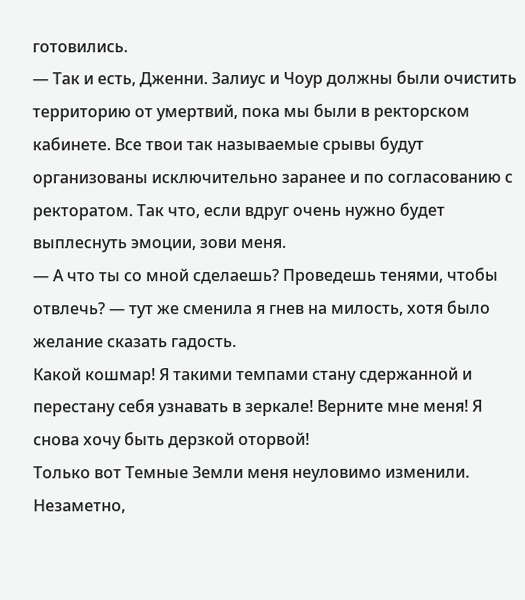готовились.
— Так и есть, Дженни. Залиус и Чоур должны были очистить территорию от умертвий, пока мы были в ректорском кабинете. Все твои так называемые срывы будут организованы исключительно заранее и по согласованию с ректоратом. Так что, если вдруг очень нужно будет выплеснуть эмоции, зови меня.
— А что ты со мной сделаешь? Проведешь тенями, чтобы отвлечь? — тут же сменила я гнев на милость, хотя было желание сказать гадость.
Какой кошмар! Я такими темпами стану сдержанной и перестану себя узнавать в зеркале! Верните мне меня! Я снова хочу быть дерзкой оторвой!
Только вот Темные Земли меня неуловимо изменили. Незаметно,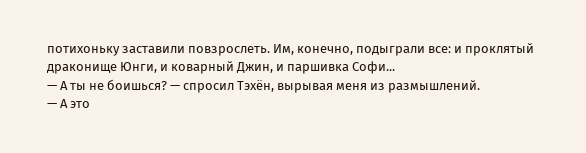потихоньку заставили повзрослеть. Им, конечно, подыграли все: и проклятый драконище Юнги, и коварный Джин, и паршивка Софи...
— А ты не боишься? — спросил Тэхён, вырывая меня из размышлений.
— А это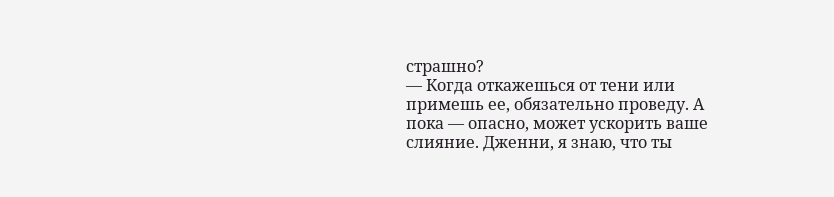страшно?
— Когда откажешься от тени или примешь ее, обязательно проведу. А пока — опасно, может ускорить ваше слияние. Дженни, я знаю, что ты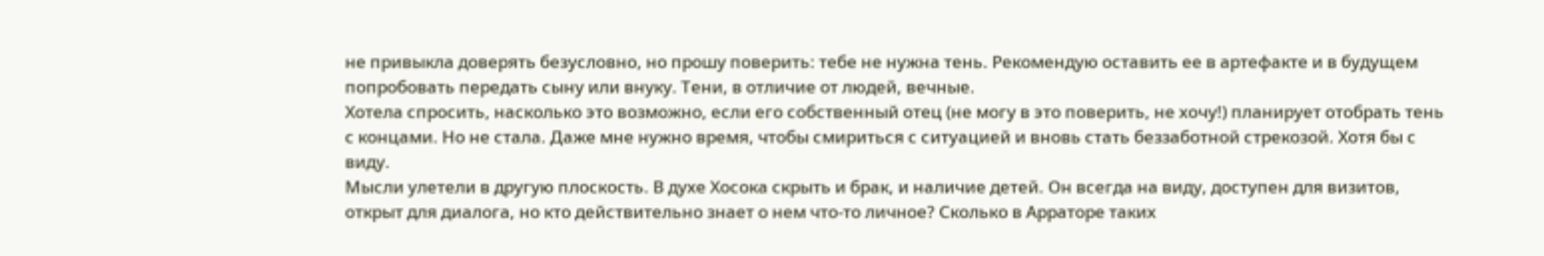не привыкла доверять безусловно, но прошу поверить: тебе не нужна тень. Рекомендую оставить ее в артефакте и в будущем попробовать передать сыну или внуку. Тени, в отличие от людей, вечные.
Хотела спросить, насколько это возможно, если его собственный отец (не могу в это поверить, не хочу!) планирует отобрать тень с концами. Но не стала. Даже мне нужно время, чтобы смириться с ситуацией и вновь стать беззаботной стрекозой. Хотя бы с виду.
Мысли улетели в другую плоскость. В духе Хосока скрыть и брак, и наличие детей. Он всегда на виду, доступен для визитов, открыт для диалога, но кто действительно знает о нем что-то личное? Сколько в Арраторе таких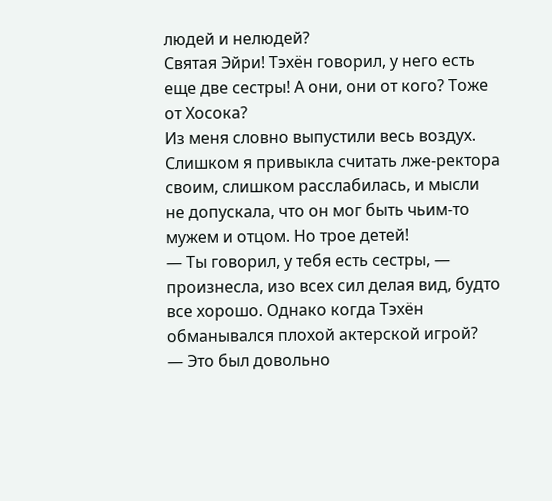людей и нелюдей?
Святая Эйри! Тэхён говорил, у него есть еще две сестры! А они, они от кого? Тоже от Хосока?
Из меня словно выпустили весь воздух. Слишком я привыкла считать лже-ректора своим, слишком расслабилась, и мысли не допускала, что он мог быть чьим-то мужем и отцом. Но трое детей!
— Ты говорил, у тебя есть сестры, — произнесла, изо всех сил делая вид, будто все хорошо. Однако когда Тэхён обманывался плохой актерской игрой?
— Это был довольно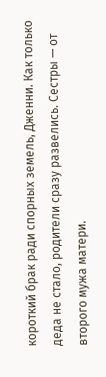короткий брак ради спорных земель, Дженни. Как только деда не стало, родители сразу развелись. Сестры — от второго мужа матери.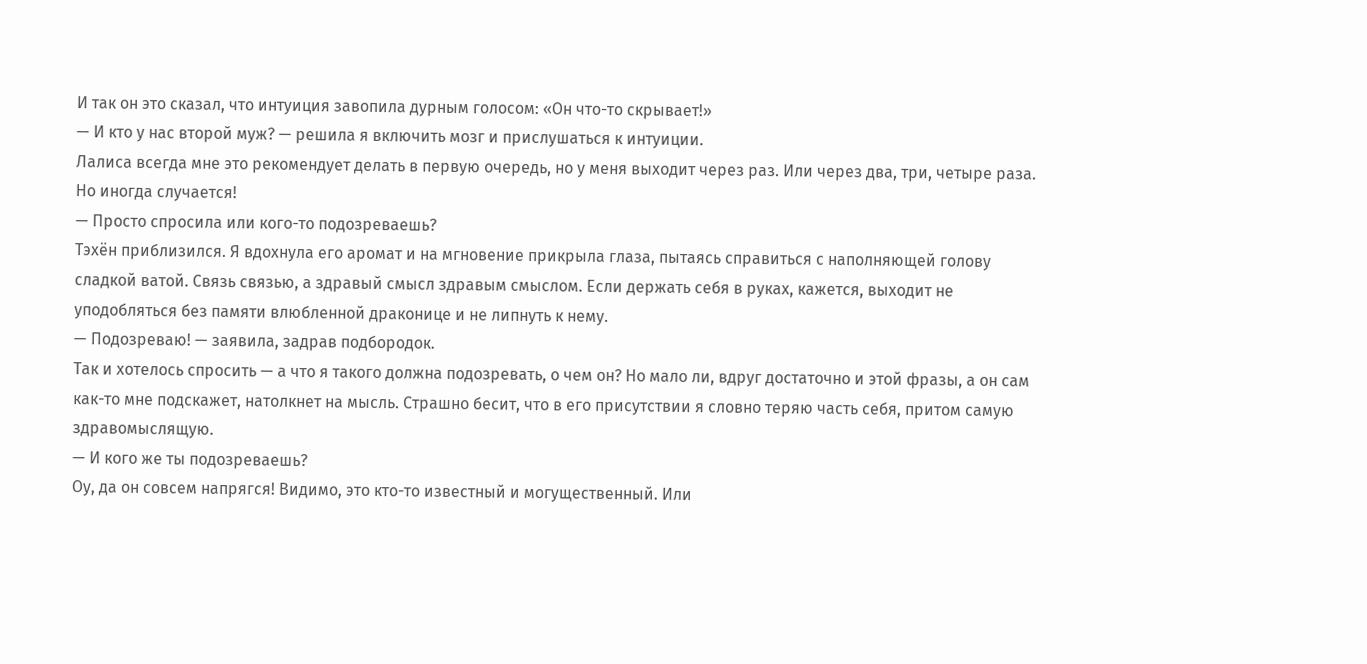И так он это сказал, что интуиция завопила дурным голосом: «Он что-то скрывает!»
— И кто у нас второй муж? — решила я включить мозг и прислушаться к интуиции.
Лалиса всегда мне это рекомендует делать в первую очередь, но у меня выходит через раз. Или через два, три, четыре раза. Но иногда случается!
— Просто спросила или кого-то подозреваешь?
Тэхён приблизился. Я вдохнула его аромат и на мгновение прикрыла глаза, пытаясь справиться с наполняющей голову сладкой ватой. Связь связью, а здравый смысл здравым смыслом. Если держать себя в руках, кажется, выходит не уподобляться без памяти влюбленной драконице и не липнуть к нему.
— Подозреваю! — заявила, задрав подбородок.
Так и хотелось спросить — а что я такого должна подозревать, о чем он? Но мало ли, вдруг достаточно и этой фразы, а он сам как-то мне подскажет, натолкнет на мысль. Страшно бесит, что в его присутствии я словно теряю часть себя, притом самую здравомыслящую.
— И кого же ты подозреваешь?
Оу, да он совсем напрягся! Видимо, это кто-то известный и могущественный. Или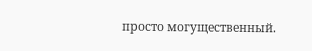просто могущественный.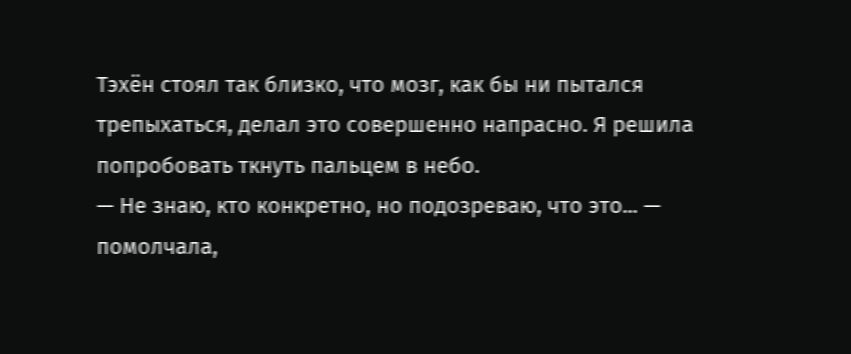Тэхён стоял так близко, что мозг, как бы ни пытался трепыхаться, делал это совершенно напрасно. Я решила попробовать ткнуть пальцем в небо.
— Не знаю, кто конкретно, но подозреваю, что это... — помолчала,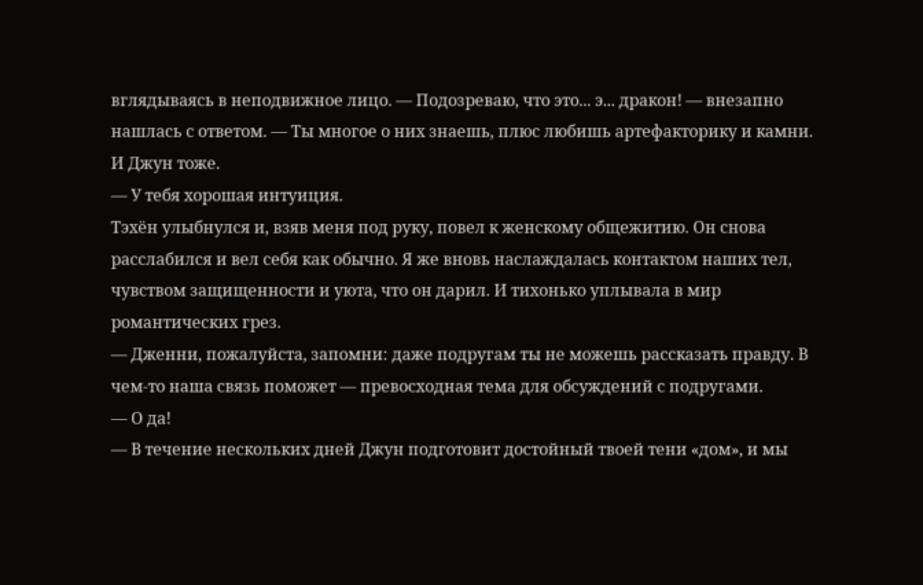вглядываясь в неподвижное лицо. — Подозреваю, что это... э... дракон! — внезапно нашлась с ответом. — Ты многое о них знаешь, плюс любишь артефакторику и камни. И Джун тоже.
— У тебя хорошая интуиция.
Тэхён улыбнулся и, взяв меня под руку, повел к женскому общежитию. Он снова расслабился и вел себя как обычно. Я же вновь наслаждалась контактом наших тел, чувством защищенности и уюта, что он дарил. И тихонько уплывала в мир романтических грез.
— Дженни, пожалуйста, запомни: даже подругам ты не можешь рассказать правду. В чем-то наша связь поможет — превосходная тема для обсуждений с подругами.
— О да!
— В течение нескольких дней Джун подготовит достойный твоей тени «дом», и мы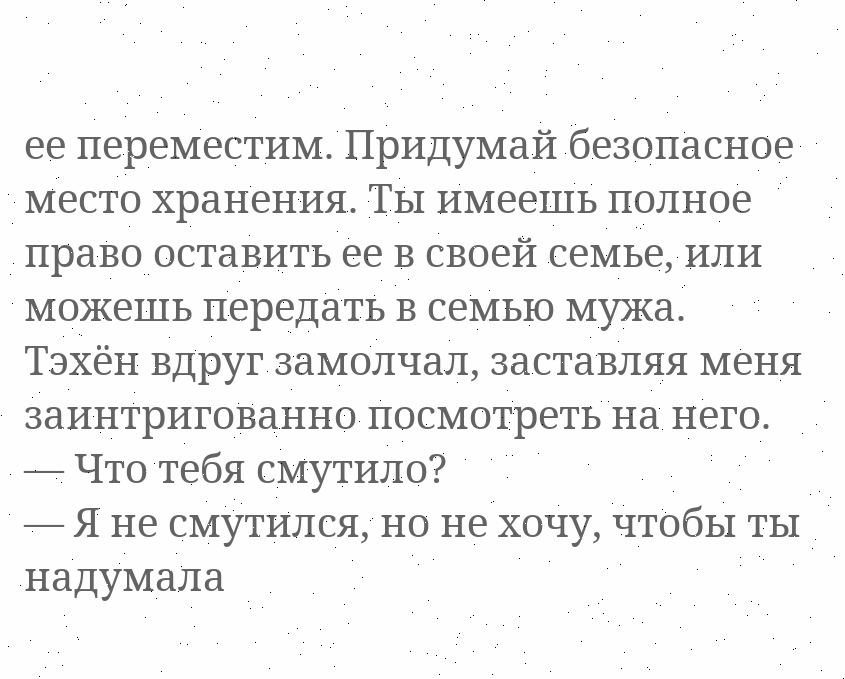ее переместим. Придумай безопасное место хранения. Ты имеешь полное право оставить ее в своей семье, или можешь передать в семью мужа.
Тэхён вдруг замолчал, заставляя меня заинтригованно посмотреть на него.
— Что тебя смутило?
— Я не смутился, но не хочу, чтобы ты надумала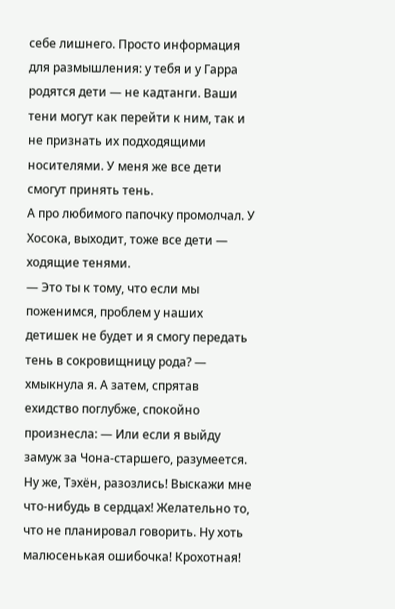себе лишнего. Просто информация для размышления: у тебя и у Гарра родятся дети — не кадтанги. Ваши тени могут как перейти к ним, так и не признать их подходящими носителями. У меня же все дети смогут принять тень.
А про любимого папочку промолчал. У Хосока, выходит, тоже все дети — ходящие тенями.
— Это ты к тому, что если мы поженимся, проблем у наших детишек не будет и я смогу передать тень в сокровищницу рода? — хмыкнула я. А затем, спрятав ехидство поглубже, спокойно произнесла: — Или если я выйду замуж за Чона-старшего, разумеется.
Ну же, Тэхён, разозлись! Выскажи мне что-нибудь в сердцах! Желательно то, что не планировал говорить. Ну хоть малюсенькая ошибочка! Крохотная!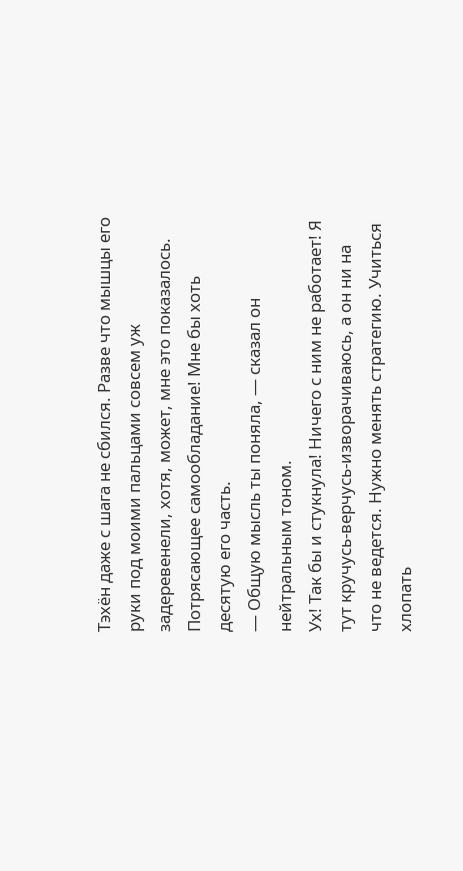Тэхён даже с шага не сбился. Разве что мышцы его руки под моими пальцами совсем уж задеревенели, хотя, может, мне это показалось. Потрясающее самообладание! Мне бы хоть десятую его часть.
— Общую мысль ты поняла, — сказал он нейтральным тоном.
Ух! Так бы и стукнула! Ничего с ним не работает! Я тут кручусь-верчусь-изворачиваюсь, а он ни на что не ведется. Нужно менять стратегию. Учиться хлопать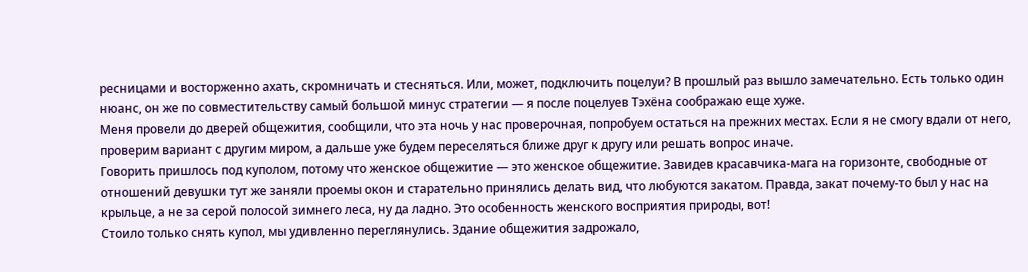ресницами и восторженно ахать, скромничать и стесняться. Или, может, подключить поцелуи? В прошлый раз вышло замечательно. Есть только один нюанс, он же по совместительству самый большой минус стратегии — я после поцелуев Тэхёна соображаю еще хуже.
Меня провели до дверей общежития, сообщили, что эта ночь у нас проверочная, попробуем остаться на прежних местах. Если я не смогу вдали от него, проверим вариант с другим миром, а дальше уже будем переселяться ближе друг к другу или решать вопрос иначе.
Говорить пришлось под куполом, потому что женское общежитие — это женское общежитие. Завидев красавчика-мага на горизонте, свободные от отношений девушки тут же заняли проемы окон и старательно принялись делать вид, что любуются закатом. Правда, закат почему-то был у нас на крыльце, а не за серой полосой зимнего леса, ну да ладно. Это особенность женского восприятия природы, вот!
Стоило только снять купол, мы удивленно переглянулись. Здание общежития задрожало,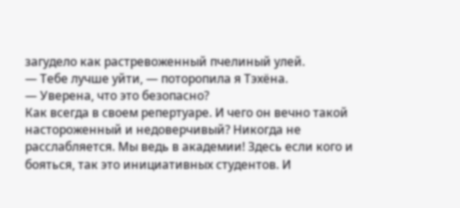загудело как растревоженный пчелиный улей.
— Тебе лучше уйти, — поторопила я Тэхёна.
— Уверена, что это безопасно?
Как всегда в своем репертуаре. И чего он вечно такой настороженный и недоверчивый? Никогда не расслабляется. Мы ведь в академии! Здесь если кого и бояться, так это инициативных студентов. И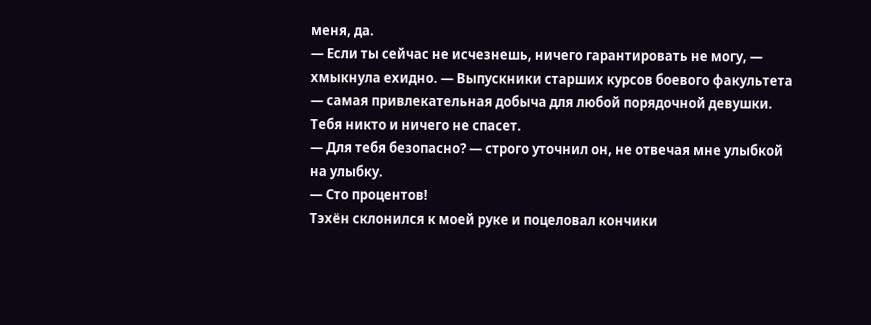меня, да.
— Если ты сейчас не исчезнешь, ничего гарантировать не могу, — хмыкнула ехидно. — Выпускники старших курсов боевого факультета — самая привлекательная добыча для любой порядочной девушки. Тебя никто и ничего не спасет.
— Для тебя безопасно? — строго уточнил он, не отвечая мне улыбкой на улыбку.
— Сто процентов!
Тэхён склонился к моей руке и поцеловал кончики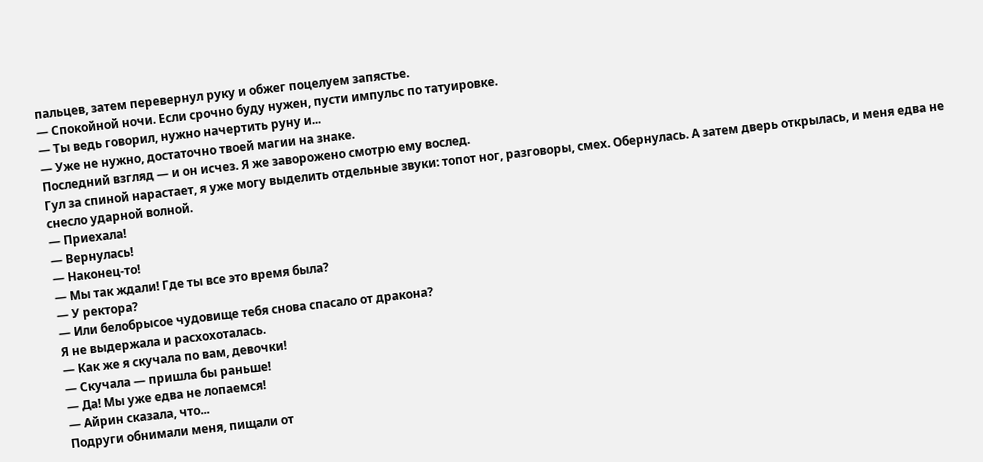пальцев, затем перевернул руку и обжег поцелуем запястье.
— Спокойной ночи. Если срочно буду нужен, пусти импульс по татуировке.
— Ты ведь говорил, нужно начертить руну и...
— Уже не нужно, достаточно твоей магии на знаке.
Последний взгляд — и он исчез. Я же заворожено смотрю ему вослед.
Гул за спиной нарастает, я уже могу выделить отдельные звуки: топот ног, разговоры, смех. Обернулась. А затем дверь открылась, и меня едва не снесло ударной волной.
— Приехала!
— Вернулась!
— Наконец-то!
— Мы так ждали! Где ты все это время была?
— У ректора?
— Или белобрысое чудовище тебя снова спасало от дракона?
Я не выдержала и расхохоталась.
— Как же я скучала по вам, девочки!
— Скучала — пришла бы раньше!
— Да! Мы уже едва не лопаемся!
— Айрин сказала, что...
Подруги обнимали меня, пищали от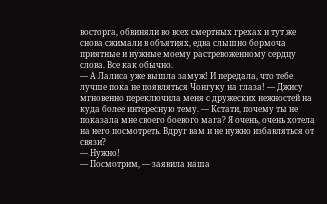восторга, обвиняли во всех смертных грехах и тут же снова сжимали в объятиях, едва слышно бормоча приятные и нужные моему растревоженному сердцу слова. Все как обычно.
— А Лалиса уже вышла замуж! И передала, что тебе лучше пока не появляться Чонгуку на глаза! — Джису мгновенно переключила меня с дружеских нежностей на куда более интересную тему. — Кстати, почему ты не показала мне своего боевого мага? Я очень, очень хотела на него посмотреть. Вдруг вам и не нужно избавляться от связи?
— Нужно!
— Посмотрим, — заявила наша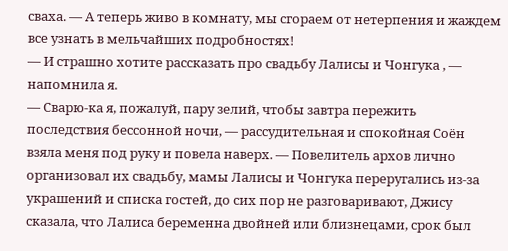сваха. — А теперь живо в комнату, мы сгораем от нетерпения и жаждем все узнать в мельчайших подробностях!
— И страшно хотите рассказать про свадьбу Лалисы и Чонгука , — напомнила я.
— Сварю-ка я, пожалуй, пару зелий, чтобы завтра пережить последствия бессонной ночи, — рассудительная и спокойная Соён взяла меня под руку и повела наверх. — Повелитель архов лично организовал их свадьбу, мамы Лалисы и Чонгука переругались из-за украшений и списка гостей, до сих пор не разговаривают, Джису сказала, что Лалиса беременна двойней или близнецами, срок был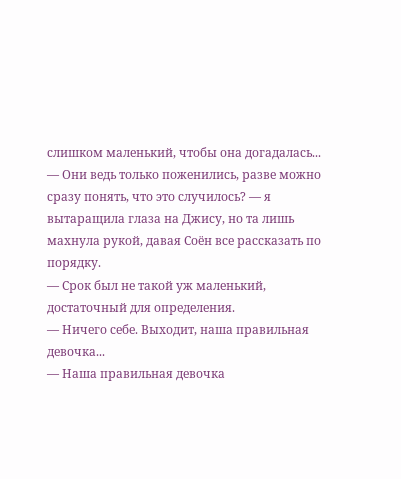слишком маленький, чтобы она догадалась...
— Они ведь только поженились, разве можно сразу понять, что это случилось? — я вытаращила глаза на Джису, но та лишь махнула рукой, давая Соён все рассказать по порядку.
— Срок был не такой уж маленький, достаточный для определения.
— Ничего себе. Выходит, наша правильная девочка...
— Наша правильная девочка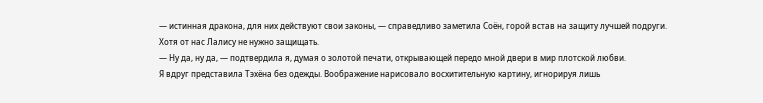— истинная дракона, для них действуют свои законы, — справедливо заметила Соён, горой встав на защиту лучшей подруги. Хотя от нас Лалису не нужно защищать.
— Ну да, ну да, — подтвердила я, думая о золотой печати, открывающей передо мной двери в мир плотской любви.
Я вдруг представила Тэхёна без одежды. Воображение нарисовало восхитительную картину, игнорируя лишь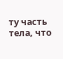ту часть тела, что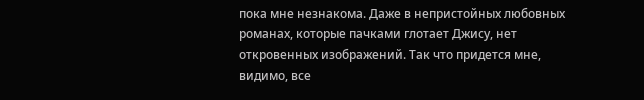пока мне незнакома. Даже в непристойных любовных романах, которые пачками глотает Джису, нет откровенных изображений. Так что придется мне, видимо, все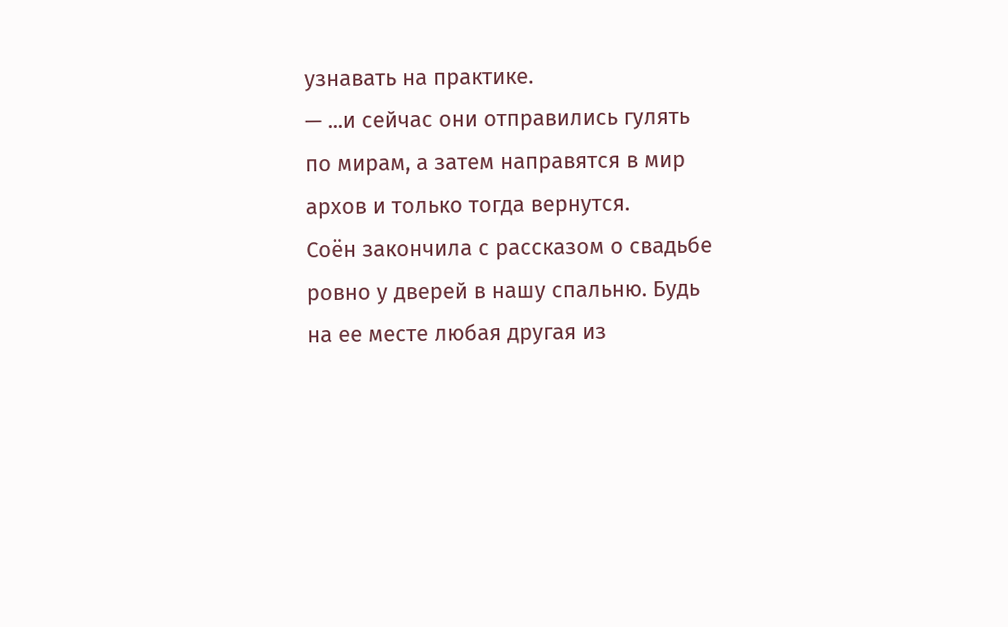узнавать на практике.
— ...и сейчас они отправились гулять по мирам, а затем направятся в мир архов и только тогда вернутся.
Соён закончила с рассказом о свадьбе ровно у дверей в нашу спальню. Будь на ее месте любая другая из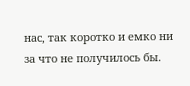нас, так коротко и емко ни за что не получилось бы.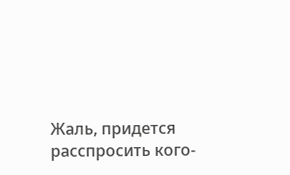Жаль, придется расспросить кого-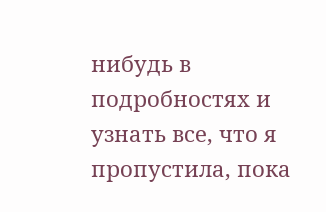нибудь в подробностях и узнать все, что я пропустила, пока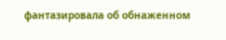фантазировала об обнаженном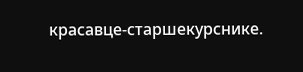красавце-старшекурснике.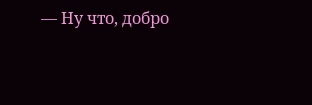— Ну что, добро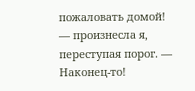пожаловать домой! — произнесла я, переступая порог. — Наконец-то!